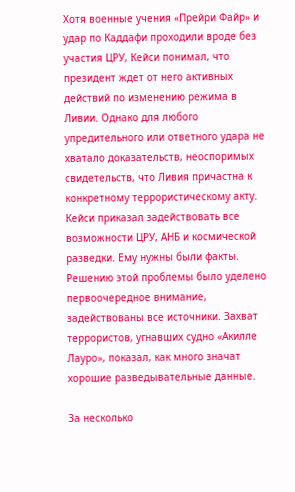Хотя военные учения «Прейри Файр» и удар по Каддафи проходили вроде без участия ЦРУ, Кейси понимал, что президент ждет от него активных действий по изменению режима в Ливии. Однако для любого упредительного или ответного удара не хватало доказательств, неоспоримых свидетельств, что Ливия причастна к конкретному террористическому акту. Кейси приказал задействовать все возможности ЦРУ, АНБ и космической разведки. Ему нужны были факты. Решению этой проблемы было уделено первоочередное внимание, задействованы все источники. Захват террористов, угнавших судно «Акилле Лауро», показал, как много значат хорошие разведывательные данные.

За несколько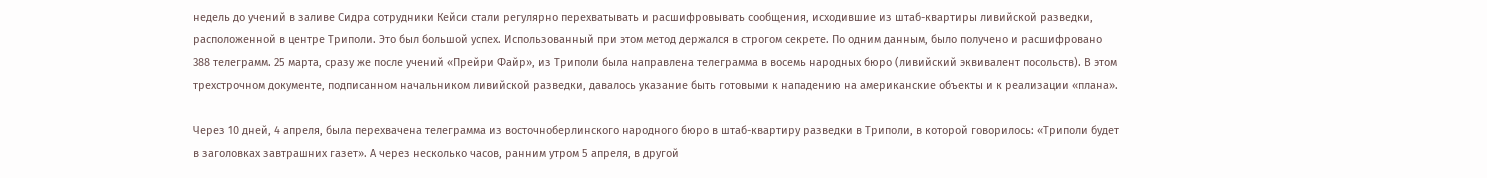недель до учений в заливе Сидра сотрудники Кейси стали регулярно перехватывать и расшифровывать сообщения, исходившие из штаб-квартиры ливийской разведки, расположенной в центре Триполи. Это был большой успех. Использованный при этом метод держался в строгом секрете. По одним данным, было получено и расшифровано 388 телеграмм. 25 марта, сразу же после учений «Прейри Файр», из Триполи была направлена телеграмма в восемь народных бюро (ливийский эквивалент посольств). В этом трехстрочном документе, подписанном начальником ливийской разведки, давалось указание быть готовыми к нападению на американские объекты и к реализации «плана».

Через 10 дней, 4 апреля, была перехвачена телеграмма из восточноберлинского народного бюро в штаб-квартиру разведки в Триполи, в которой говорилось: «Триполи будет в заголовках завтрашних газет». А через несколько часов, ранним утром 5 апреля, в другой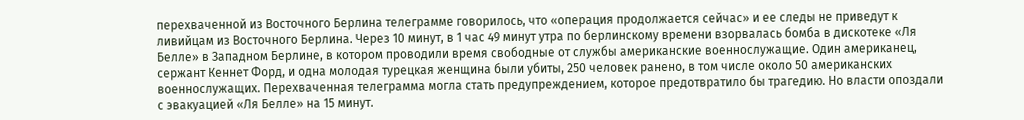перехваченной из Восточного Берлина телеграмме говорилось, что «операция продолжается сейчас» и ее следы не приведут к ливийцам из Восточного Берлина. Через 10 минут, в 1 час 49 минут утра по берлинскому времени взорвалась бомба в дискотеке «Ля Белле» в Западном Берлине, в котором проводили время свободные от службы американские военнослужащие. Один американец, сержант Кеннет Форд, и одна молодая турецкая женщина были убиты, 250 человек ранено, в том числе около 50 американских военнослужащих. Перехваченная телеграмма могла стать предупреждением, которое предотвратило бы трагедию. Но власти опоздали с эвакуацией «Ля Белле» на 15 минут.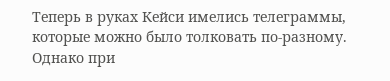Теперь в руках Кейси имелись телеграммы, которые можно было толковать по-разному. Однако при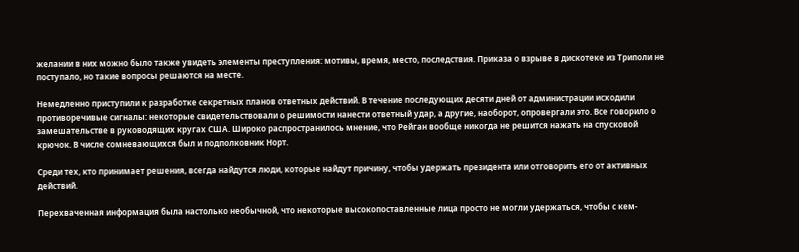желании в них можно было также увидеть элементы преступления: мотивы, время, место, последствия. Приказа о взрыве в дискотеке из Триполи не поступало, но такие вопросы решаются на месте.

Немедленно приступили к разработке секретных планов ответных действий. В течение последующих десяти дней от администрации исходили противоречивые сигналы: некоторые свидетельствовали о решимости нанести ответный удар, а другие, наоборот, опровергали это. Все говорило о замешательстве в руководящих кругах США. Широко распространилось мнение, что Рейган вообще никогда не решится нажать на спусковой крючок. В числе сомневающихся был и подполковник Норт.

Среди тех, кто принимает решения, всегда найдутся люди, которые найдут причину, чтобы удержать президента или отговорить его от активных действий.

Перехваченная информация была настолько необычной, что некоторые высокопоставленные лица просто не могли удержаться, чтобы с кем-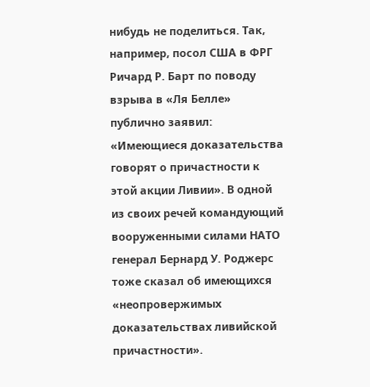нибудь не поделиться. Так, например, посол США в ФРГ Ричард Р. Барт по поводу взрыва в «Ля Белле» публично заявил: «Имеющиеся доказательства говорят о причастности к этой акции Ливии». В одной из своих речей командующий вооруженными силами НАТО генерал Бернард У. Роджерс тоже сказал об имеющихся «неопровержимых доказательствах ливийской причастности».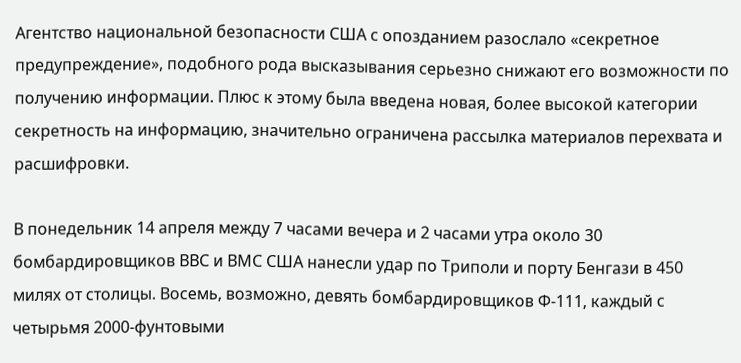Агентство национальной безопасности США с опозданием разослало «секретное предупреждение», подобного рода высказывания серьезно снижают его возможности по получению информации. Плюс к этому была введена новая, более высокой категории секретность на информацию, значительно ограничена рассылка материалов перехвата и расшифровки.

В понедельник 14 апреля между 7 часами вечера и 2 часами утра около 30 бомбардировщиков ВВС и ВМС США нанесли удар по Триполи и порту Бенгази в 450 милях от столицы. Восемь, возможно, девять бомбардировщиков Ф-111, каждый с четырьмя 2000-фунтовыми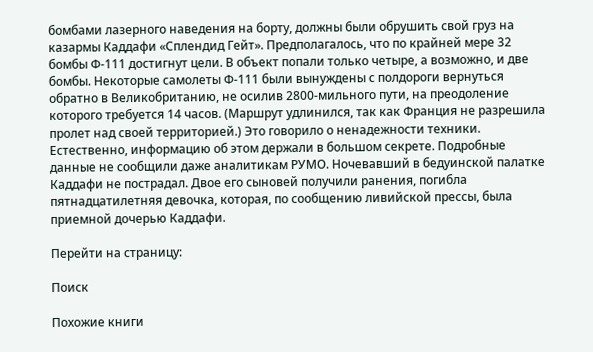бомбами лазерного наведения на борту, должны были обрушить свой груз на казармы Каддафи «Сплендид Гейт». Предполагалось, что по крайней мере 32 бомбы Ф-111 достигнут цели. В объект попали только четыре, а возможно, и две бомбы. Некоторые самолеты Ф-111 были вынуждены с полдороги вернуться обратно в Великобританию, не осилив 2800-мильного пути, на преодоление которого требуется 14 часов. (Маршрут удлинился, так как Франция не разрешила пролет над своей территорией.) Это говорило о ненадежности техники. Естественно, информацию об этом держали в большом секрете. Подробные данные не сообщили даже аналитикам РУМО. Ночевавший в бедуинской палатке Каддафи не пострадал. Двое его сыновей получили ранения, погибла пятнадцатилетняя девочка, которая, по сообщению ливийской прессы, была приемной дочерью Каддафи.

Перейти на страницу:

Поиск

Похожие книги